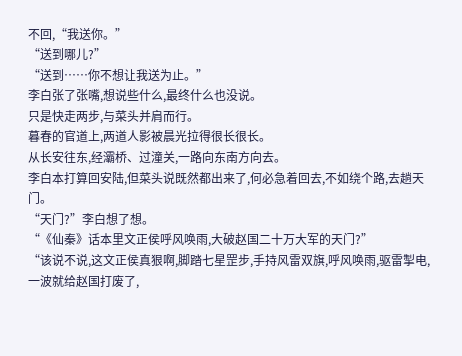不回,“我送你。”
“送到哪儿?”
“送到……你不想让我送为止。”
李白张了张嘴,想说些什么,最终什么也没说。
只是快走两步,与菜头并肩而行。
暮春的官道上,两道人影被晨光拉得很长很长。
从长安往东,经灞桥、过潼关,一路向东南方向去。
李白本打算回安陆,但菜头说既然都出来了,何必急着回去,不如绕个路,去趟天门。
“天门?”李白想了想。
“《仙秦》话本里文正侯呼风唤雨,大破赵国二十万大军的天门?”
“该说不说,这文正侯真狠啊,脚踏七星罡步,手持风雷双旗,呼风唤雨,驱雷掣电,一波就给赵国打废了,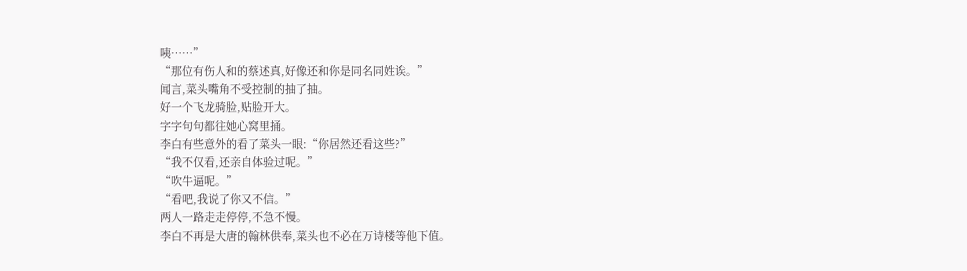咦……”
“那位有伤人和的蔡述真,好像还和你是同名同姓诶。”
闻言,菜头嘴角不受控制的抽了抽。
好一个飞龙骑脸,贴脸开大。
字字句句都往她心窝里捅。
李白有些意外的看了菜头一眼:“你居然还看这些?”
“我不仅看,还亲自体验过呢。”
“吹牛逼呢。”
“看吧,我说了你又不信。”
两人一路走走停停,不急不慢。
李白不再是大唐的翰林供奉,菜头也不必在万诗楼等他下值。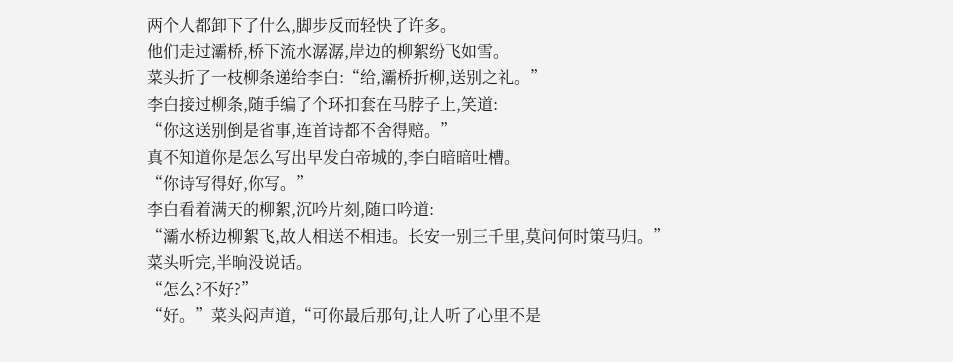两个人都卸下了什么,脚步反而轻快了许多。
他们走过灞桥,桥下流水潺潺,岸边的柳絮纷飞如雪。
菜头折了一枝柳条递给李白:“给,灞桥折柳,送别之礼。”
李白接过柳条,随手编了个环扣套在马脖子上,笑道:
“你这送别倒是省事,连首诗都不舍得赔。”
真不知道你是怎么写出早发白帝城的,李白暗暗吐槽。
“你诗写得好,你写。”
李白看着满天的柳絮,沉吟片刻,随口吟道:
“灞水桥边柳絮飞,故人相送不相违。长安一别三千里,莫问何时策马归。”
菜头听完,半晌没说话。
“怎么?不好?”
“好。”菜头闷声道,“可你最后那句,让人听了心里不是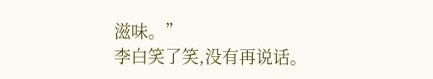滋味。”
李白笑了笑,没有再说话。